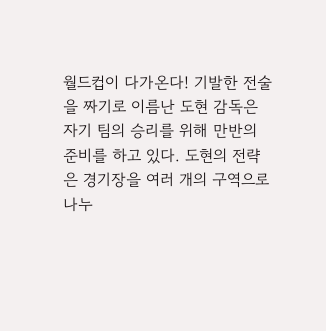월드컵이 다가온다! 기발한 전술을 짜기로 이름난 도현 감독은 자기 팀의 승리를 위해 만반의 준비를 하고 있다. 도현의 전략은 경기장을 여러 개의 구역으로 나누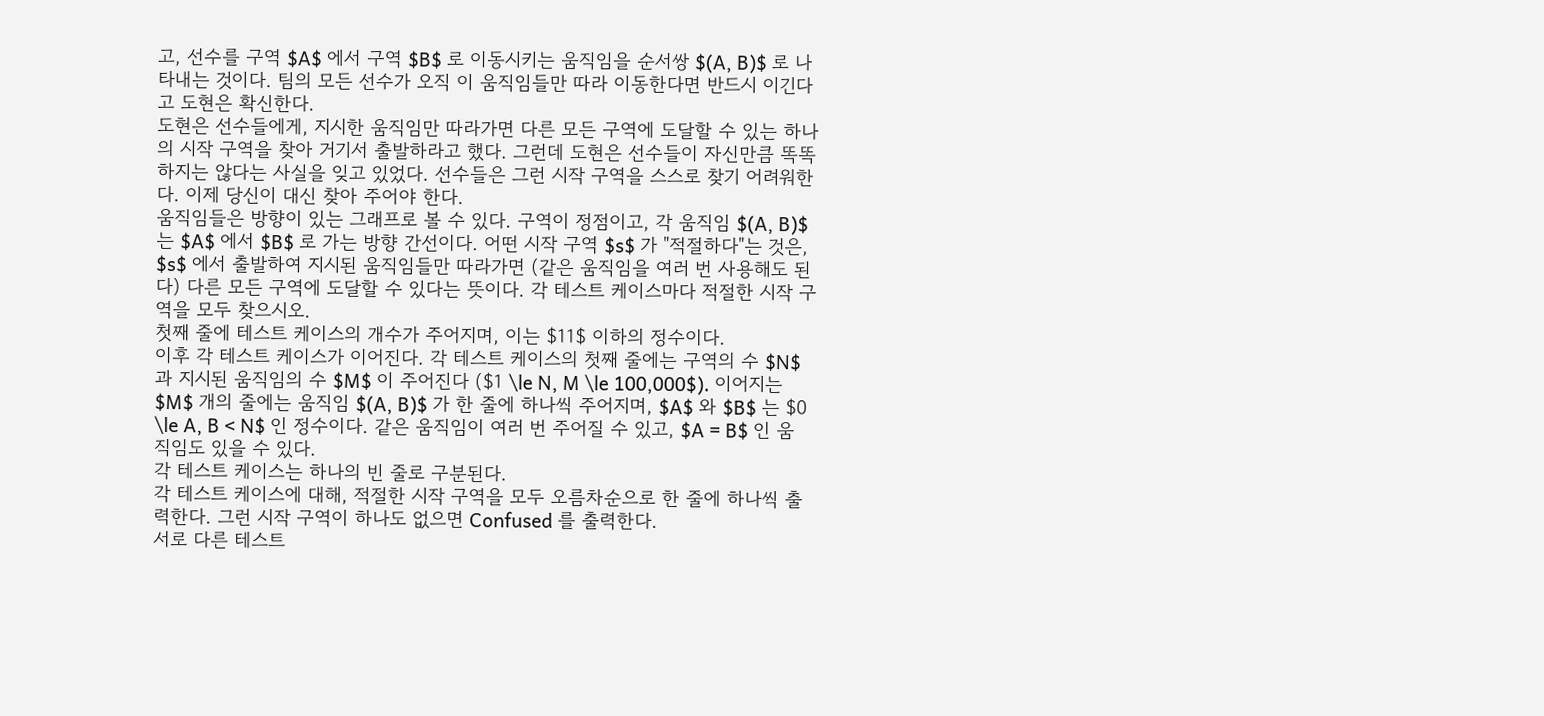고, 선수를 구역 $A$ 에서 구역 $B$ 로 이동시키는 움직임을 순서쌍 $(A, B)$ 로 나타내는 것이다. 팀의 모든 선수가 오직 이 움직임들만 따라 이동한다면 반드시 이긴다고 도현은 확신한다.
도현은 선수들에게, 지시한 움직임만 따라가면 다른 모든 구역에 도달할 수 있는 하나의 시작 구역을 찾아 거기서 출발하라고 했다. 그런데 도현은 선수들이 자신만큼 똑똑하지는 않다는 사실을 잊고 있었다. 선수들은 그런 시작 구역을 스스로 찾기 어려워한다. 이제 당신이 대신 찾아 주어야 한다.
움직임들은 방향이 있는 그래프로 볼 수 있다. 구역이 정점이고, 각 움직임 $(A, B)$ 는 $A$ 에서 $B$ 로 가는 방향 간선이다. 어떤 시작 구역 $s$ 가 "적절하다"는 것은, $s$ 에서 출발하여 지시된 움직임들만 따라가면 (같은 움직임을 여러 번 사용해도 된다) 다른 모든 구역에 도달할 수 있다는 뜻이다. 각 테스트 케이스마다 적절한 시작 구역을 모두 찾으시오.
첫째 줄에 테스트 케이스의 개수가 주어지며, 이는 $11$ 이하의 정수이다.
이후 각 테스트 케이스가 이어진다. 각 테스트 케이스의 첫째 줄에는 구역의 수 $N$ 과 지시된 움직임의 수 $M$ 이 주어진다 ($1 \le N, M \le 100,000$). 이어지는 $M$ 개의 줄에는 움직임 $(A, B)$ 가 한 줄에 하나씩 주어지며, $A$ 와 $B$ 는 $0 \le A, B < N$ 인 정수이다. 같은 움직임이 여러 번 주어질 수 있고, $A = B$ 인 움직임도 있을 수 있다.
각 테스트 케이스는 하나의 빈 줄로 구분된다.
각 테스트 케이스에 대해, 적절한 시작 구역을 모두 오름차순으로 한 줄에 하나씩 출력한다. 그런 시작 구역이 하나도 없으면 Confused 를 출력한다.
서로 다른 테스트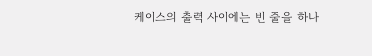케이스의 출력 사이에는 빈 줄을 하나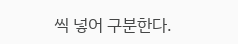씩 넣어 구분한다.